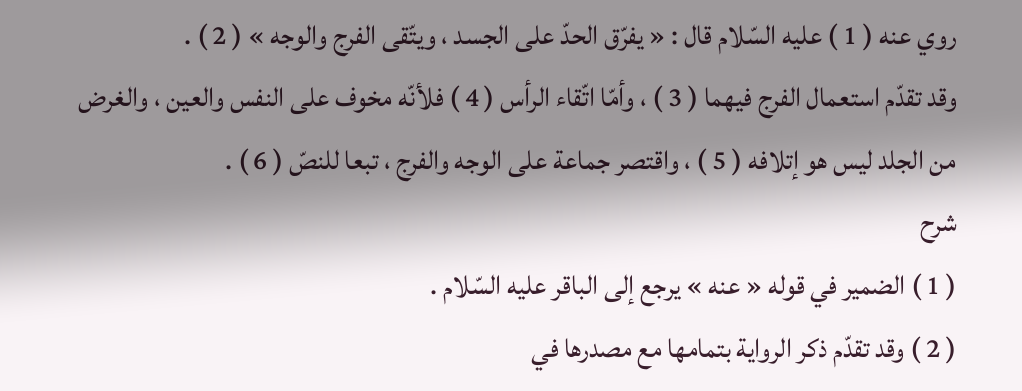روي عنه ( 1 ) عليه السّلام قال : « يفرّق الحدّ على الجسد ، ويتّقى الفرج والوجه » ( 2 ) .
وقد تقدّم استعمال الفرج فيهما ( 3 ) ، وأمّا اتّقاء الرأس ( 4 ) فلأنّه مخوف على النفس والعين ، والغرض من الجلد ليس هو إتلافه ( 5 ) ، واقتصر جماعة على الوجه والفرج ، تبعا للنصّ ( 6 ) .
شرح
( 1 ) الضمير في قوله « عنه » يرجع إلى الباقر عليه السّلام .
( 2 ) وقد تقدّم ذكر الرواية بتمامها مع مصدرها في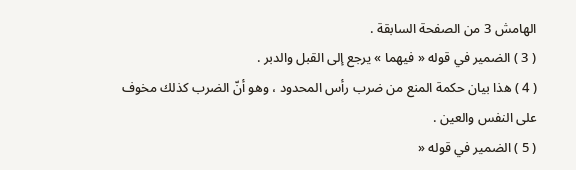الهامش 3 من الصفحة السابقة .
( 3 ) الضمير في قوله « فيهما » يرجع إلى القبل والدبر .
( 4 ) هذا بيان حكمة المنع من ضرب رأس المحدود ، وهو أنّ الضرب كذلك مخوف على النفس والعين .
( 5 ) الضمير في قوله «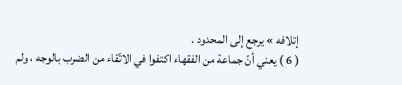إتلافه » يرجع إلى المحدود .
( 6 ) يعني أنّ جماعة من الفقهاء اكتفوا في الاتّقاء من الضرب بالوجه ، ولم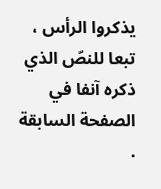يذكروا الرأس ، تبعا للنصّ الذي ذكره آنفا في الصفحة السابقة .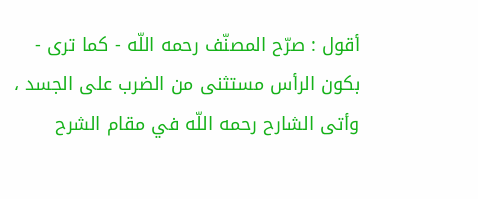أقول : صرّح المصنّف رحمه اللّه - كما ترى - بكون الرأس مستثنى من الضرب على الجسد ، وأتى الشارح رحمه اللّه في مقام الشرح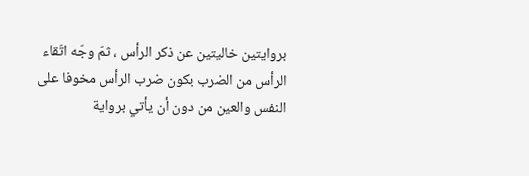بروايتين خاليتين عن ذكر الرأس ، ثمّ وجّه اتّقاء الرأس من الضرب بكون ضرب الرأس مخوفا على النفس والعين من دون أن يأتي برواية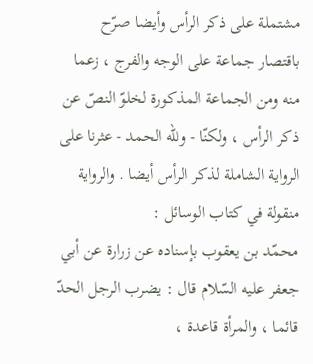مشتملة على ذكر الرأس وأيضا صرّح باقتصار جماعة على الوجه والفرج ، زعما منه ومن الجماعة المذكورة لخلوّ النصّ عن ذكر الرأس ، ولكنّا - وللّه الحمد - عثرنا على الرواية الشاملة لذكر الرأس أيضا . والرواية منقولة في كتاب الوسائل :
محمّد بن يعقوب بإسناده عن زرارة عن أبي جعفر عليه السّلام قال : يضرب الرجل الحدّ قائما ، والمرأة قاعدة ،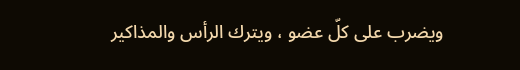ويضرب على كلّ عضو ، ويترك الرأس والمذاكير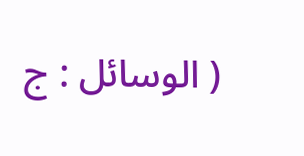( الوسائل : ج